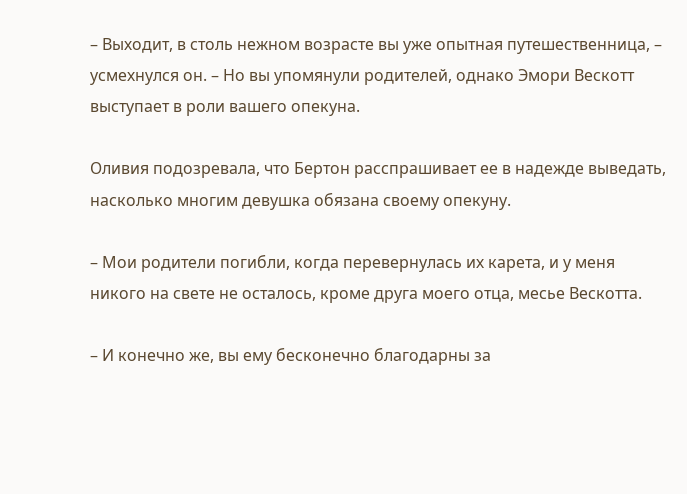– Выходит, в столь нежном возрасте вы уже опытная путешественница, – усмехнулся он. – Но вы упомянули родителей, однако Эмори Вескотт выступает в роли вашего опекуна.

Оливия подозревала, что Бертон расспрашивает ее в надежде выведать, насколько многим девушка обязана своему опекуну.

– Мои родители погибли, когда перевернулась их карета, и у меня никого на свете не осталось, кроме друга моего отца, месье Вескотта.

– И конечно же, вы ему бесконечно благодарны за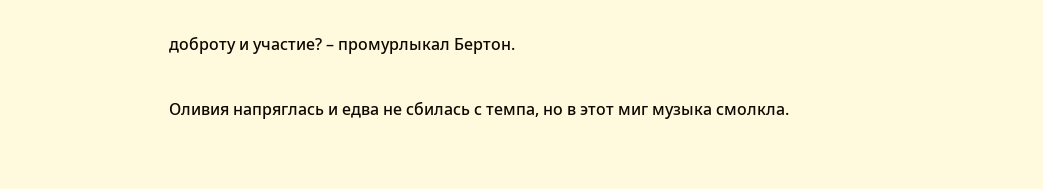доброту и участие? – промурлыкал Бертон.

Оливия напряглась и едва не сбилась с темпа, но в этот миг музыка смолкла.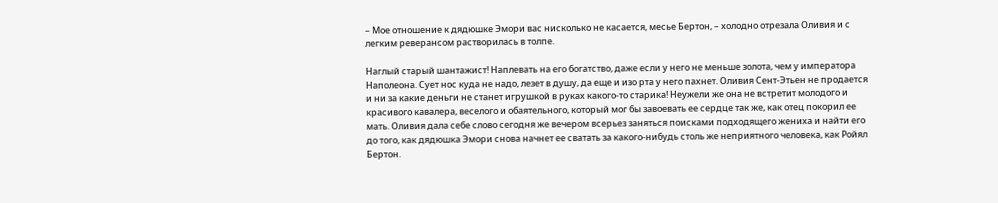– Мое отношение к дядюшке Эмори вас нисколько не касается, месье Бертон, – холодно отрезала Оливия и с легким реверансом растворилась в толпе.

Наглый старый шантажист! Наплевать на его богатство, даже если у него не меньше золота, чем у императора Наполеона. Сует нос куда не надо, лезет в душу, да еще и изо рта у него пахнет. Оливия Сент-Этьен не продается и ни за какие деньги не станет игрушкой в руках какого-то старика! Неужели же она не встретит молодого и красивого кавалера, веселого и обаятельного, который мог бы завоевать ее сердце так же, как отец покорил ее мать. Оливия дала себе слово сегодня же вечером всерьез заняться поисками подходящего жениха и найти его до того, как дядюшка Эмори снова начнет ее сватать за какого-нибудь столь же неприятного человека, как Ройял Бертон.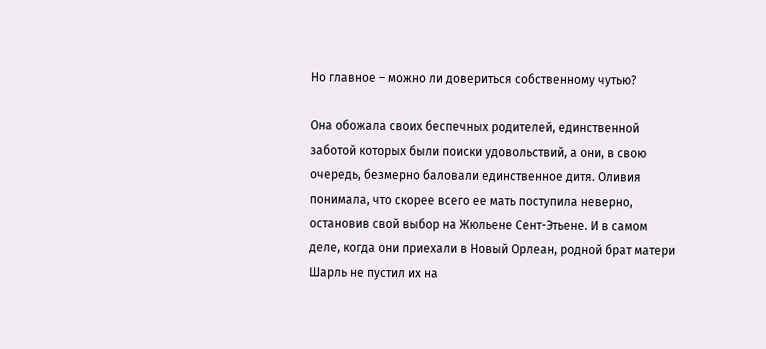Но главное – можно ли довериться собственному чутью?

Она обожала своих беспечных родителей, единственной заботой которых были поиски удовольствий, а они, в свою очередь, безмерно баловали единственное дитя. Оливия понимала, что скорее всего ее мать поступила неверно, остановив свой выбор на Жюльене Сент-Этьене. И в самом деле, когда они приехали в Новый Орлеан, родной брат матери Шарль не пустил их на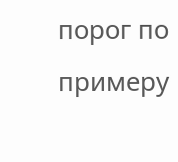порог по примеру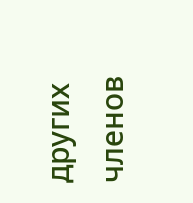других членов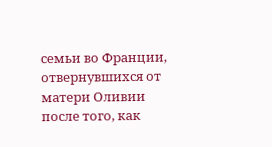семьи во Франции, отвернувшихся от матери Оливии после того, как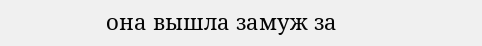она вышла замуж за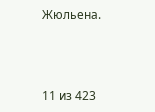Жюльена.



11 из 423